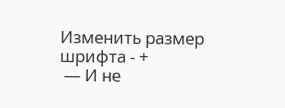Изменить размер шрифта - +
 — И не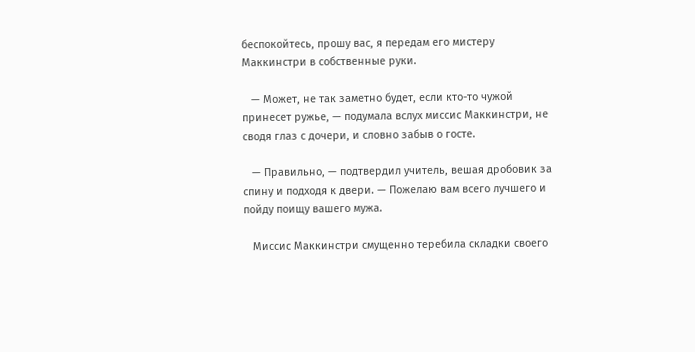беспокойтесь, прошу вас, я передам его мистеру Маккинстри в собственные руки.

   — Может, не так заметно будет, если кто-то чужой принесет ружье, — подумала вслух миссис Маккинстри, не сводя глаз с дочери, и словно забыв о госте.

   — Правильно, — подтвердил учитель, вешая дробовик за спину и подходя к двери. — Пожелаю вам всего лучшего и пойду поищу вашего мужа.

   Миссис Маккинстри смущенно теребила складки своего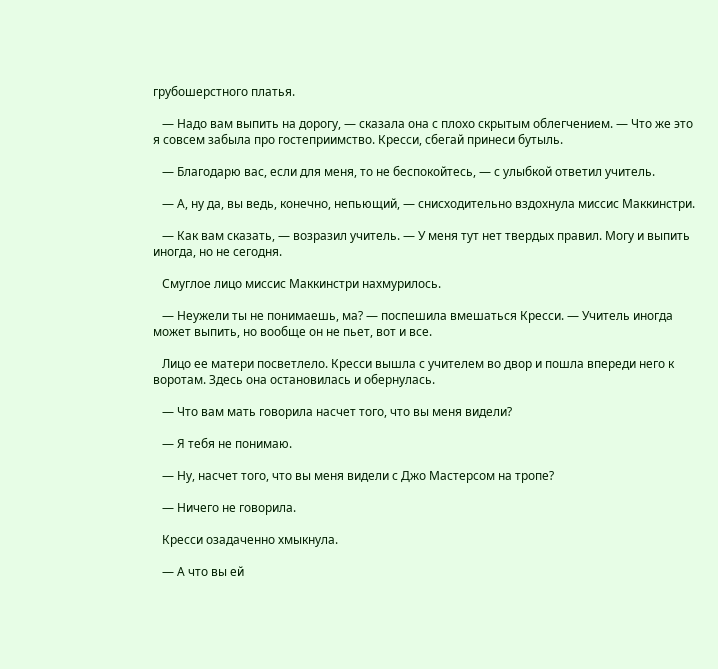грубошерстного платья.

   — Надо вам выпить на дорогу, — сказала она с плохо скрытым облегчением. — Что же это я совсем забыла про гостеприимство. Кресси, сбегай принеси бутыль.

   — Благодарю вас, если для меня, то не беспокойтесь, — с улыбкой ответил учитель.

   — А, ну да, вы ведь, конечно, непьющий, — снисходительно вздохнула миссис Маккинстри.

   — Как вам сказать, — возразил учитель. — У меня тут нет твердых правил. Могу и выпить иногда, но не сегодня.

   Смуглое лицо миссис Маккинстри нахмурилось.

   — Неужели ты не понимаешь, ма? — поспешила вмешаться Кресси. — Учитель иногда может выпить, но вообще он не пьет, вот и все.

   Лицо ее матери посветлело. Кресси вышла с учителем во двор и пошла впереди него к воротам. Здесь она остановилась и обернулась.

   — Что вам мать говорила насчет того, что вы меня видели?

   — Я тебя не понимаю.

   — Ну, насчет того, что вы меня видели с Джо Мастерсом на тропе?

   — Ничего не говорила.

   Кресси озадаченно хмыкнула.

   — А что вы ей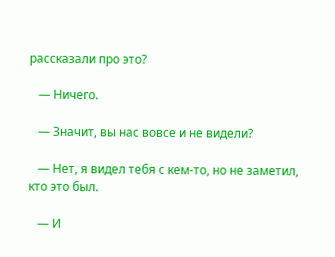рассказали про это?

   — Ничего.

   — Значит, вы нас вовсе и не видели?

   — Нет, я видел тебя с кем-то, но не заметил, кто это был.

   — И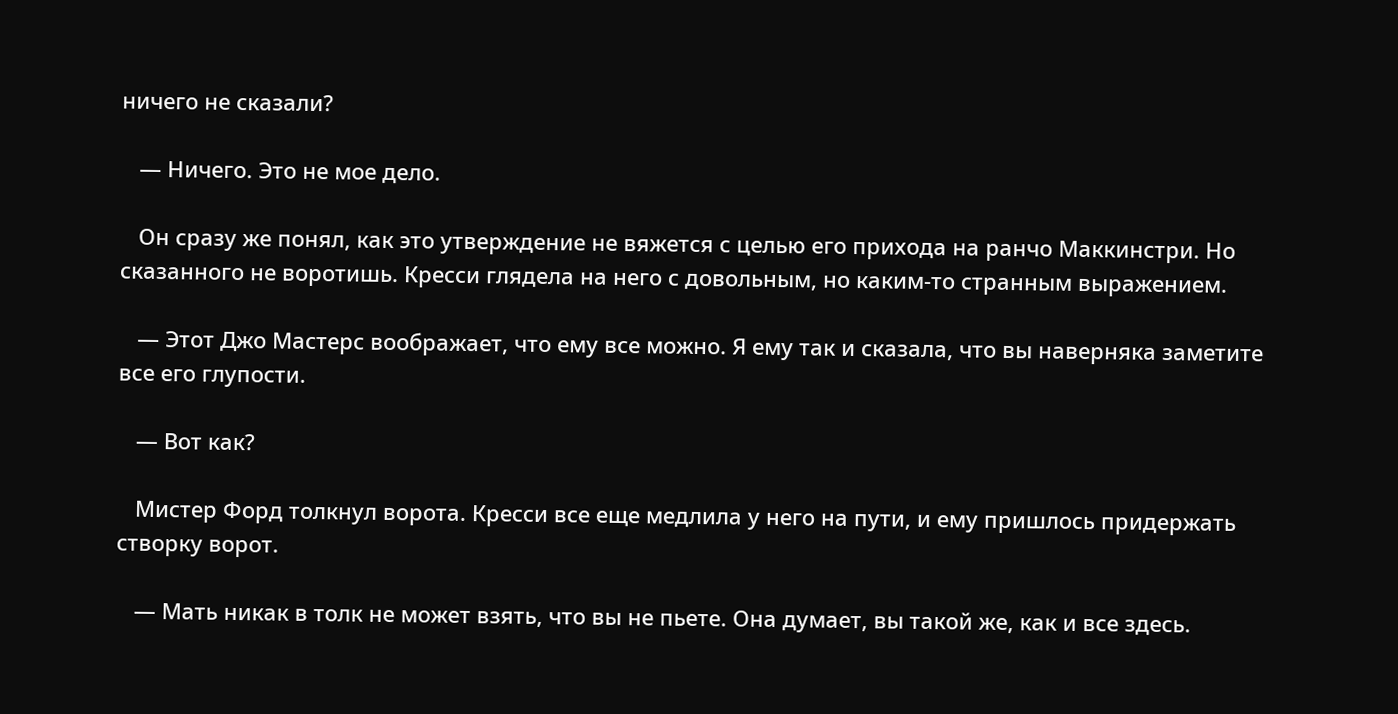ничего не сказали?

   — Ничего. Это не мое дело.

   Он сразу же понял, как это утверждение не вяжется с целью его прихода на ранчо Маккинстри. Но сказанного не воротишь. Кресси глядела на него с довольным, но каким-то странным выражением.

   — Этот Джо Мастерс воображает, что ему все можно. Я ему так и сказала, что вы наверняка заметите все его глупости.

   — Вот как?

   Мистер Форд толкнул ворота. Кресси все еще медлила у него на пути, и ему пришлось придержать створку ворот.

   — Мать никак в толк не может взять, что вы не пьете. Она думает, вы такой же, как и все здесь.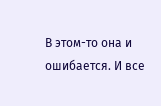В этом-то она и ошибается. И все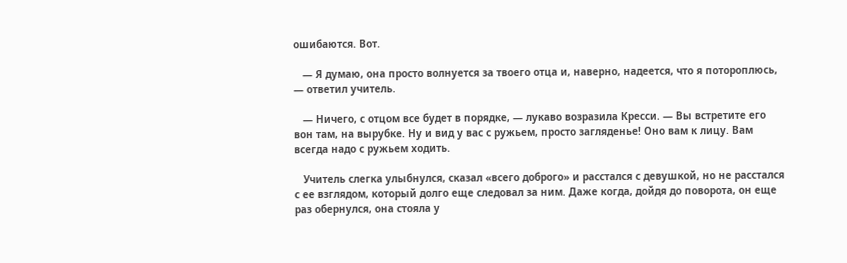ошибаются. Вот.

   — Я думаю, она просто волнуется за твоего отца и, наверно, надеется, что я потороплюсь, — ответил учитель.

   — Ничего, с отцом все будет в порядке, — лукаво возразила Кресси. — Вы встретите его вон там, на вырубке. Ну и вид у вас с ружьем, просто загляденье! Оно вам к лицу. Вам всегда надо с ружьем ходить.

   Учитель слегка улыбнулся, сказал «всего доброго» и расстался с девушкой, но не расстался с ее взглядом, который долго еще следовал за ним. Даже когда, дойдя до поворота, он еще раз обернулся, она стояла у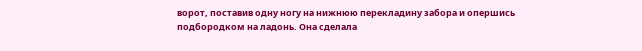ворот, поставив одну ногу на нижнюю перекладину забора и опершись подбородком на ладонь. Она сделала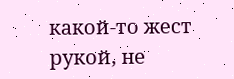какой-то жест рукой, не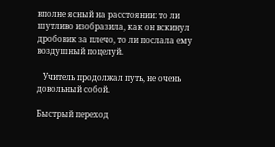вполне ясный на расстоянии: то ли шутливо изобразила, как он вскинул дробовик за плечо, то ли послала ему воздушный поцелуй.

   Учитель продолжал путь, не очень довольный собой.

Быстрый переход